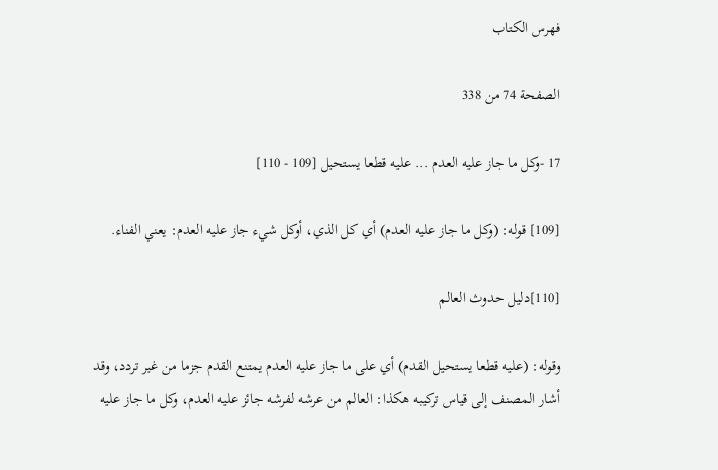فهرس الكتاب

الصفحة 74 من 338

17 -وكل ما جاز عليه العدم ... عليه قطعا يستحيل [109 - 110]

[109] قوله: (وكل ما جاز عليه العدم) أي كل الذي، أوكل شيء جاز عليه العدم: يعني الفناء.

[110]دليل حدوث العالم

وقوله: (عليه قطعا يستحيل القدم) أي على ما جاز عليه العدم يمتنع القدم جزما من غير تردد، وقد أشار المصنف إلى قياس تركيبه هكذا: العالم من عرشه لفرشه جائز عليه العدم، وكل ما جاز عليه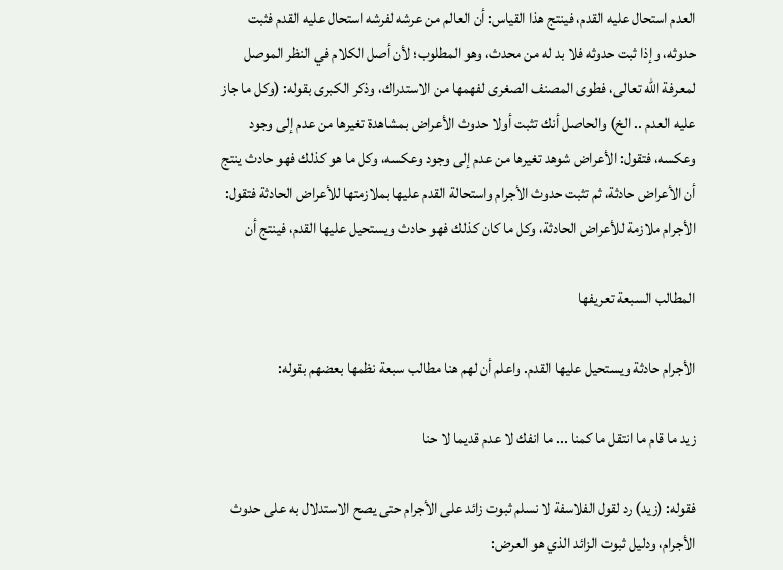العدم استحال عليه القدم، فينتج هذا القياس: أن العالم من عرشه لفرشه استحال عليه القدم فثبت حدوثه، وإذا ثبت حدوثه فلا بد له من محدث، وهو المطلوب؛ لأن أصل الكلام في النظر الموصل لمعرفة الله تعالى، فطوى المصنف الصغرى لفهمها من الاستدراك، وذكر الكبرى بقوله: (وكل ما جاز عليه العدم .. الخ) والحاصل أنك تثبت أولا حدوث الأعراض بمشاهدة تغيرها من عدم إلى وجود وعكسه، فتقول: الأعراض شوهد تغيرها من عدم إلى وجود وعكسه، وكل ما هو كذلك فهو حادث ينتج أن الأعراض حادثة، ثم تثبت حدوث الأجرام واستحالة القدم عليها بملازمتها للأعراض الحادثة فتقول: الأجرام ملازمة للأعراض الحادثة، وكل ما كان كذلك فهو حادث ويستحيل عليها القدم، فينتج أن

المطالب السبعة تعريفها

الأجرام حادثة ويستحيل عليها القدم. واعلم أن لهم هنا مطالب سبعة نظمها بعضهم بقوله:

زيد ما قام ما انتقل ما كمنا ... ما انفك لا عدم قديما لا حنا

فقوله: (زيد) رد لقول الفلاسفة لا نسلم ثبوت زائد على الأجرام حتى يصح الاستدلال به على حدوث الأجرام، ودليل ثبوت الزائد الذي هو العرض: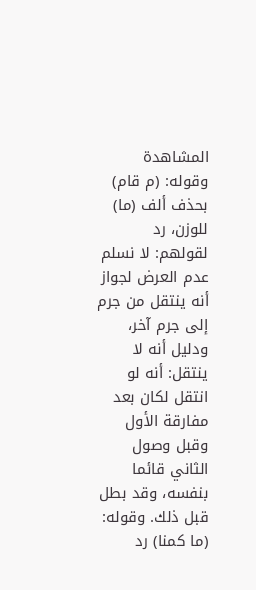المشاهدة وقوله: (م قام) بحذف ألف (ما) للوزن، رد لقولهم: لا نسلم عدم العرض لجواز أنه ينتقل من جرم إلى جرم آخر، ودليل أنه لا ينتقل: أنه لو انتقل لكان بعد مفارقة الأول وقبل وصول الثاني قائما بنفسه، وقد بطل قبل ذلك. وقوله: (ما كمنا) رد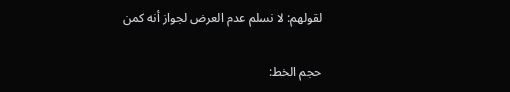لقولهم: لا نسلم عدم العرض لجواز أنه كمن

حجم الخط: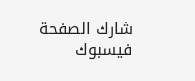شارك الصفحة
فيسبوك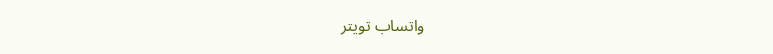واتساب تويتر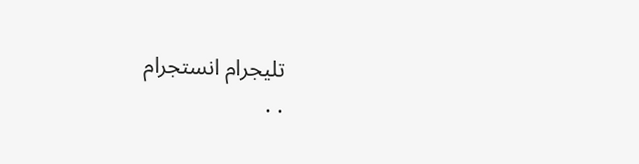تليجرام انستجرام
. .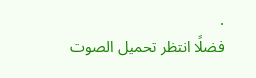.
فضلًا انتظر تحميل الصوت